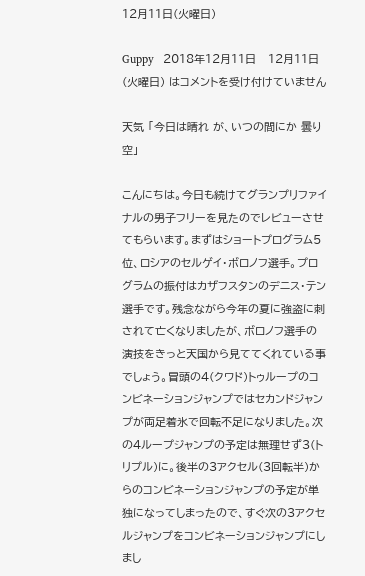12月11日(火曜日)

Guppy   2018年12月11日   12月11日(火曜日) はコメントを受け付けていません

天気 「今日は晴れ が、いつの間にか 曇り空」

こんにちは。今日も続けてグランプリファイナルの男子フリーを見たのでレビューさせてもらいます。まずはショートプログラム5位、ロシアのセルゲイ・ボロノフ選手。プログラムの振付はカザフスタンのデニス・テン選手です。残念ながら今年の夏に強盗に刺されて亡くなりましたが、ボロノフ選手の演技をきっと天国から見ててくれている事でしょう。冒頭の4(クワド)トゥループのコンビネーションジャンプではセカンドジャンプが両足着氷で回転不足になりました。次の4ループジャンプの予定は無理せず3(トリプル)に。後半の3アクセル(3回転半)からのコンビネーションジャンプの予定が単独になってしまったので、すぐ次の3アクセルジャンプをコンビネーションジャンプにしまし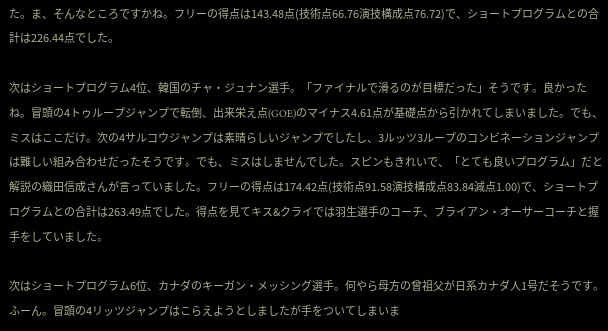た。ま、そんなところですかね。フリーの得点は143.48点(技術点66.76演技構成点76.72)で、ショートプログラムとの合計は226.44点でした。

次はショートプログラム4位、韓国のチャ・ジュナン選手。「ファイナルで滑るのが目標だった」そうです。良かったね。冒頭の4トゥループジャンプで転倒、出来栄え点(GOE)のマイナス4.61点が基礎点から引かれてしまいました。でも、ミスはここだけ。次の4サルコウジャンプは素晴らしいジャンプでしたし、3ルッツ3ループのコンビネーションジャンプは難しい組み合わせだったそうです。でも、ミスはしませんでした。スピンもきれいで、「とても良いプログラム」だと解説の織田信成さんが言っていました。フリーの得点は174.42点(技術点91.58演技構成点83.84減点1.00)で、ショートプログラムとの合計は263.49点でした。得点を見てキス&クライでは羽生選手のコーチ、ブライアン・オーサーコーチと握手をしていました。

次はショートプログラム6位、カナダのキーガン・メッシング選手。何やら母方の曾祖父が日系カナダ人1号だそうです。ふーん。冒頭の4リッツジャンプはこらえようとしましたが手をついてしまいま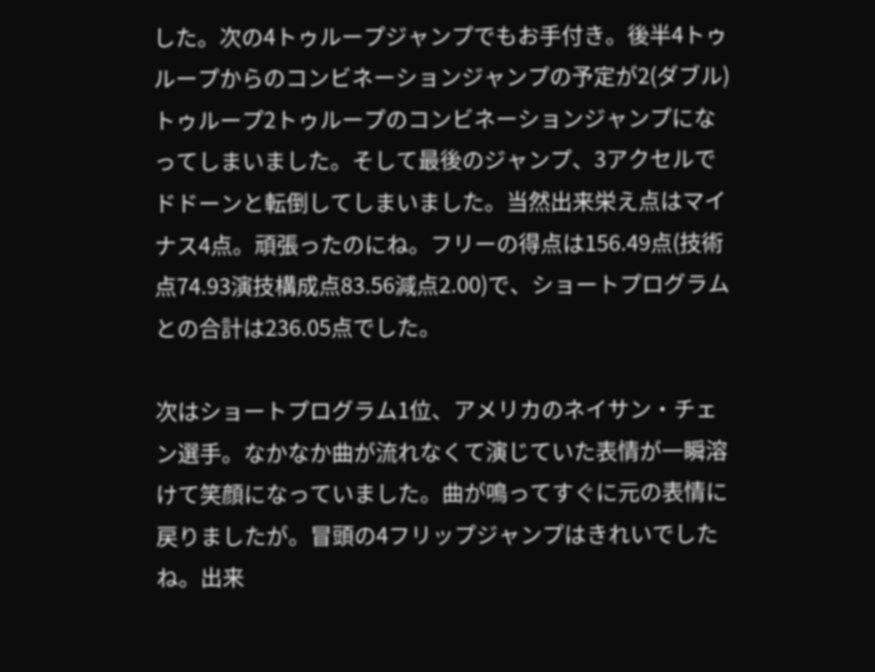した。次の4トゥループジャンプでもお手付き。後半4トゥループからのコンビネーションジャンプの予定が2(ダブル)トゥループ2トゥループのコンビネーションジャンプになってしまいました。そして最後のジャンプ、3アクセルでドドーンと転倒してしまいました。当然出来栄え点はマイナス4点。頑張ったのにね。フリーの得点は156.49点(技術点74.93演技構成点83.56減点2.00)で、ショートプログラムとの合計は236.05点でした。

次はショートプログラム1位、アメリカのネイサン・チェン選手。なかなか曲が流れなくて演じていた表情が一瞬溶けて笑顔になっていました。曲が鳴ってすぐに元の表情に戻りましたが。冒頭の4フリップジャンプはきれいでしたね。出来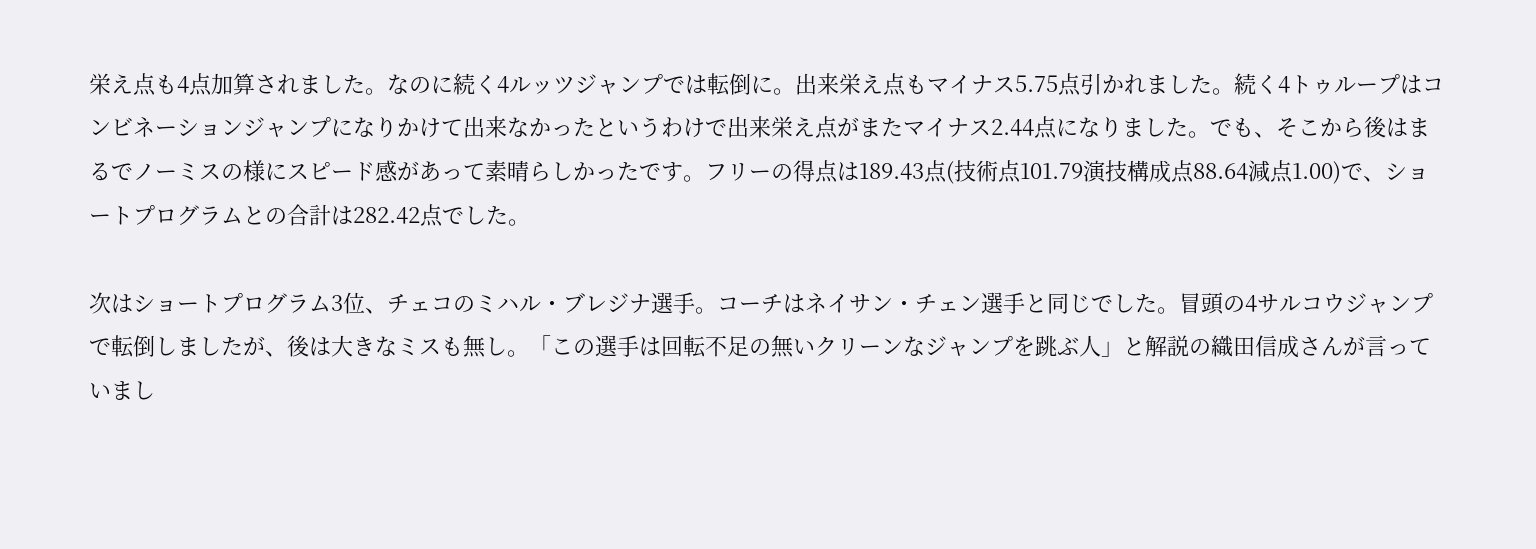栄え点も4点加算されました。なのに続く4ルッツジャンプでは転倒に。出来栄え点もマイナス5.75点引かれました。続く4トゥループはコンビネーションジャンプになりかけて出来なかったというわけで出来栄え点がまたマイナス2.44点になりました。でも、そこから後はまるでノーミスの様にスピード感があって素晴らしかったです。フリーの得点は189.43点(技術点101.79演技構成点88.64減点1.00)で、ショートプログラムとの合計は282.42点でした。

次はショートプログラム3位、チェコのミハル・ブレジナ選手。コーチはネイサン・チェン選手と同じでした。冒頭の4サルコウジャンプで転倒しましたが、後は大きなミスも無し。「この選手は回転不足の無いクリーンなジャンプを跳ぶ人」と解説の織田信成さんが言っていまし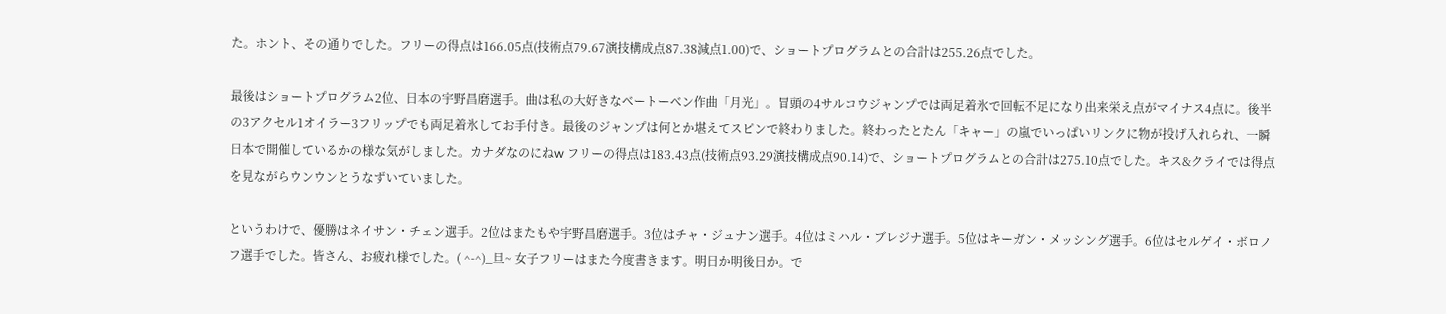た。ホント、その通りでした。フリーの得点は166.05点(技術点79.67演技構成点87.38減点1.00)で、ショートプログラムとの合計は255.26点でした。

最後はショートプログラム2位、日本の宇野昌磨選手。曲は私の大好きなベートーベン作曲「月光」。冒頭の4サルコウジャンプでは両足着氷で回転不足になり出来栄え点がマイナス4点に。後半の3アクセル1オイラー3フリップでも両足着氷してお手付き。最後のジャンプは何とか堪えてスピンで終わりました。終わったとたん「キャー」の嵐でいっぱいリンクに物が投げ入れられ、一瞬日本で開催しているかの様な気がしました。カナダなのにねw フリーの得点は183.43点(技術点93.29演技構成点90.14)で、ショートプログラムとの合計は275.10点でした。キス&クライでは得点を見ながらウンウンとうなずいていました。

というわけで、優勝はネイサン・チェン選手。2位はまたもや宇野昌磨選手。3位はチャ・ジュナン選手。4位はミハル・ブレジナ選手。5位はキーガン・メッシング選手。6位はセルゲイ・ボロノフ選手でした。皆さん、お疲れ様でした。( ^-^)_旦~ 女子フリーはまた今度書きます。明日か明後日か。で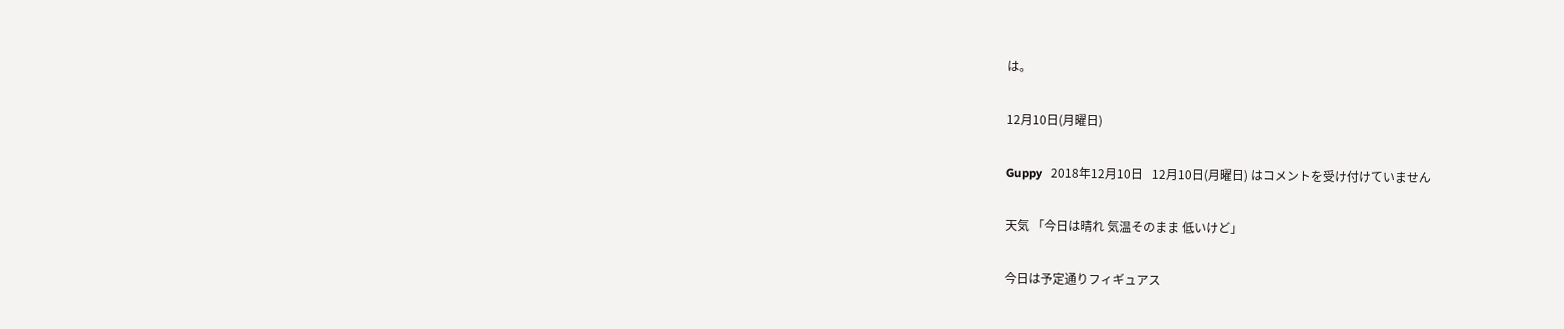は。

12月10日(月曜日)

Guppy   2018年12月10日   12月10日(月曜日) はコメントを受け付けていません

天気 「今日は晴れ 気温そのまま 低いけど」

今日は予定通りフィギュアス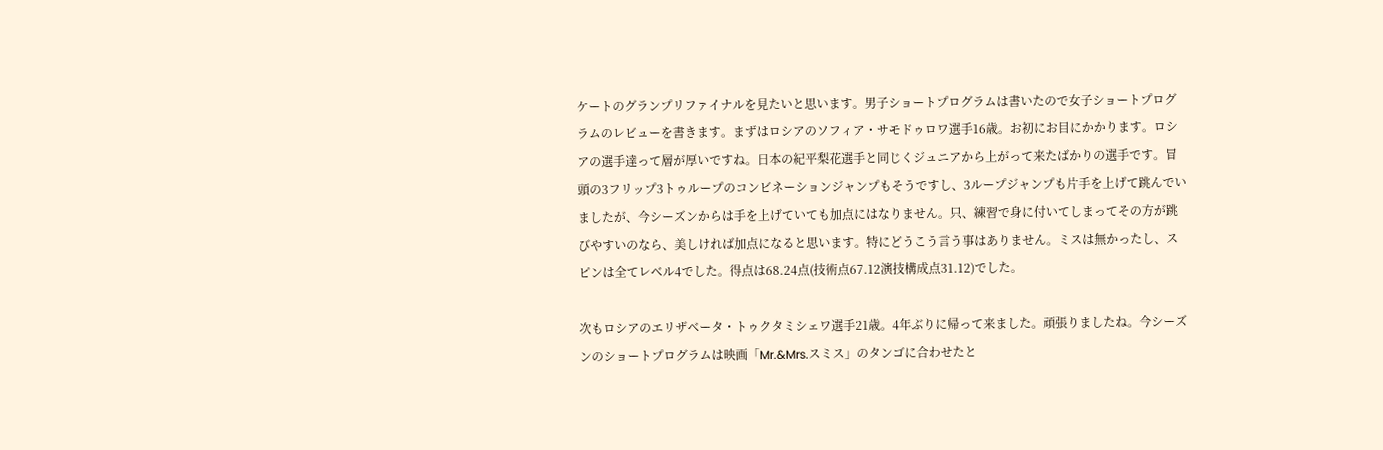ケートのグランプリファイナルを見たいと思います。男子ショートプログラムは書いたので女子ショートプログラムのレビューを書きます。まずはロシアのソフィア・サモドゥロワ選手16歳。お初にお目にかかります。ロシアの選手達って層が厚いですね。日本の紀平梨花選手と同じくジュニアから上がって来たばかりの選手です。冒頭の3フリップ3トゥループのコンビネーションジャンプもそうですし、3ループジャンプも片手を上げて跳んでいましたが、今シーズンからは手を上げていても加点にはなりません。只、練習で身に付いてしまってその方が跳びやすいのなら、美しければ加点になると思います。特にどうこう言う事はありません。ミスは無かったし、スピンは全てレベル4でした。得点は68.24点(技術点67.12演技構成点31.12)でした。

次もロシアのエリザベータ・トゥクタミシェワ選手21歳。4年ぶりに帰って来ました。頑張りましたね。今シーズンのショートプログラムは映画「Mr.&Mrs.スミス」のタンゴに合わせたと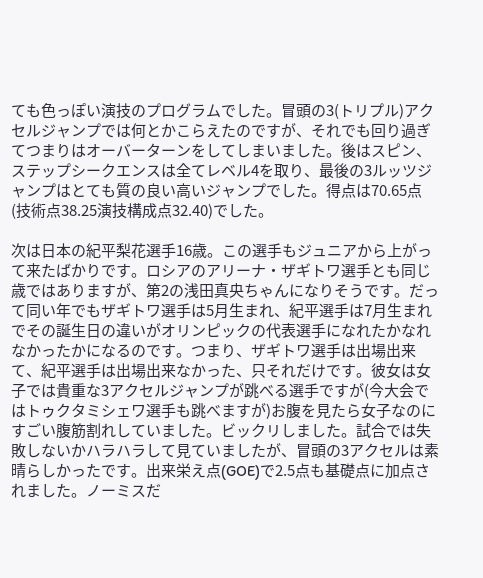ても色っぽい演技のプログラムでした。冒頭の3(トリプル)アクセルジャンプでは何とかこらえたのですが、それでも回り過ぎてつまりはオーバーターンをしてしまいました。後はスピン、ステップシークエンスは全てレベル4を取り、最後の3ルッツジャンプはとても質の良い高いジャンプでした。得点は70.65点(技術点38.25演技構成点32.40)でした。

次は日本の紀平梨花選手16歳。この選手もジュニアから上がって来たばかりです。ロシアのアリーナ・ザギトワ選手とも同じ歳ではありますが、第2の浅田真央ちゃんになりそうです。だって同い年でもザギトワ選手は5月生まれ、紀平選手は7月生まれでその誕生日の違いがオリンピックの代表選手になれたかなれなかったかになるのです。つまり、ザギトワ選手は出場出来て、紀平選手は出場出来なかった、只それだけです。彼女は女子では貴重な3アクセルジャンプが跳べる選手ですが(今大会ではトゥクタミシェワ選手も跳べますが)お腹を見たら女子なのにすごい腹筋割れしていました。ビックリしました。試合では失敗しないかハラハラして見ていましたが、冒頭の3アクセルは素晴らしかったです。出来栄え点(GOE)で2.5点も基礎点に加点されました。ノーミスだ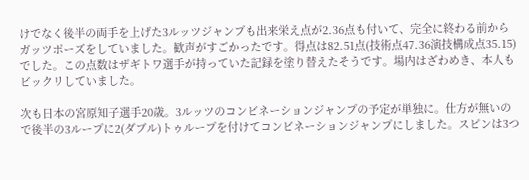けでなく後半の両手を上げた3ルッツジャンプも出来栄え点が2.36点も付いて、完全に終わる前からガッツポーズをしていました。歓声がすごかったです。得点は82.51点(技術点47.36演技構成点35.15)でした。この点数はザギトワ選手が持っていた記録を塗り替えたそうです。場内はざわめき、本人もビックリしていました。

次も日本の宮原知子選手20歳。3ルッツのコンビネーションジャンプの予定が単独に。仕方が無いので後半の3ループに2(ダブル)トゥループを付けてコンビネーションジャンプにしました。スピンは3つ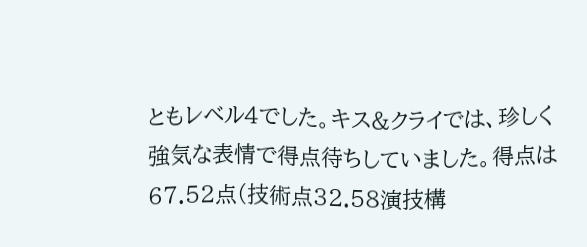ともレベル4でした。キス&クライでは、珍しく強気な表情で得点待ちしていました。得点は67.52点(技術点32.58演技構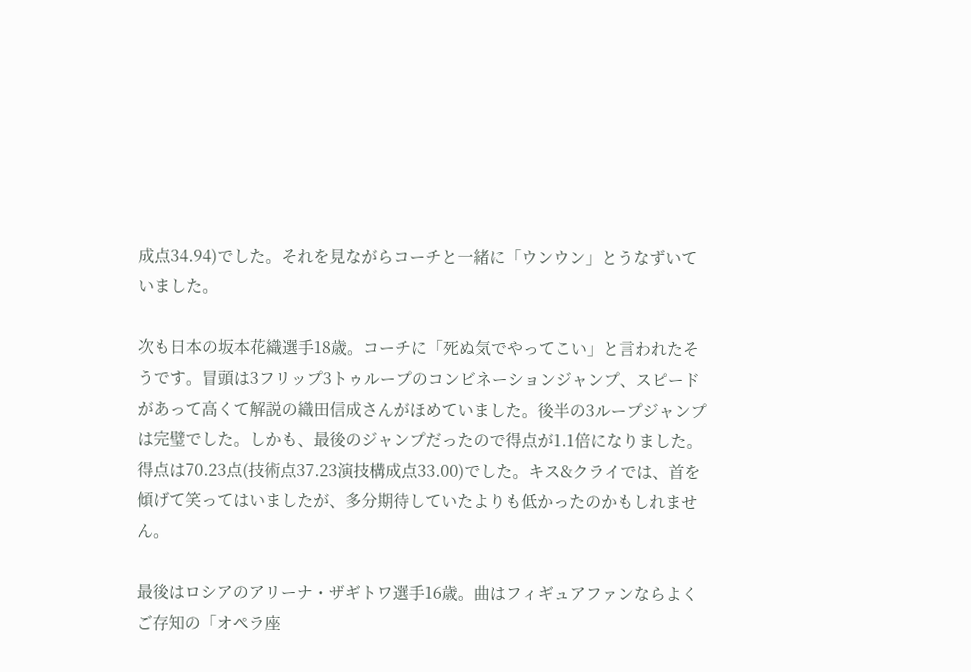成点34.94)でした。それを見ながらコーチと一緒に「ウンウン」とうなずいていました。

次も日本の坂本花織選手18歳。コーチに「死ぬ気でやってこい」と言われたそうです。冒頭は3フリップ3トゥループのコンビネーションジャンプ、スピードがあって高くて解説の織田信成さんがほめていました。後半の3ループジャンプは完璧でした。しかも、最後のジャンプだったので得点が1.1倍になりました。得点は70.23点(技術点37.23演技構成点33.00)でした。キス&クライでは、首を傾げて笑ってはいましたが、多分期待していたよりも低かったのかもしれません。

最後はロシアのアリーナ・ザギトワ選手16歳。曲はフィギュアファンならよくご存知の「オペラ座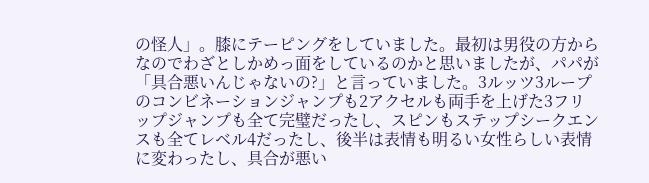の怪人」。膝にテーピングをしていました。最初は男役の方からなのでわざとしかめっ面をしているのかと思いましたが、パパが「具合悪いんじゃないの?」と言っていました。3ルッツ3ループのコンビネーションジャンプも2アクセルも両手を上げた3フリップジャンプも全て完璧だったし、スピンもステップシークエンスも全てレベル4だったし、後半は表情も明るい女性らしい表情に変わったし、具合が悪い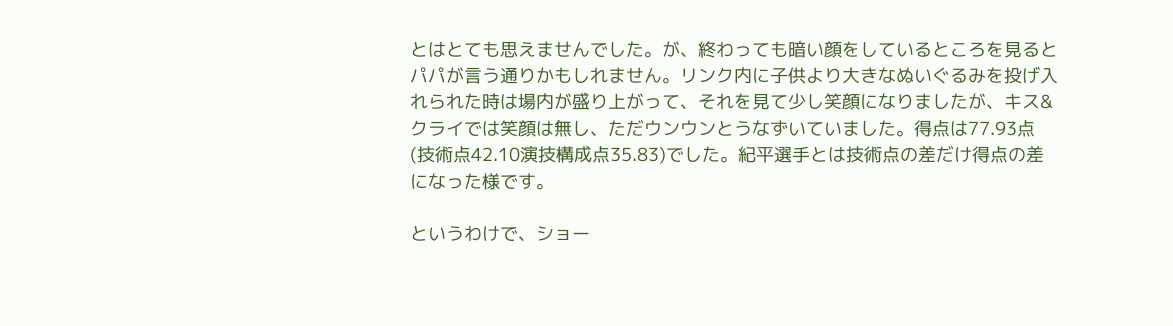とはとても思えませんでした。が、終わっても暗い顔をしているところを見るとパパが言う通りかもしれません。リンク内に子供より大きなぬいぐるみを投げ入れられた時は場内が盛り上がって、それを見て少し笑顔になりましたが、キス&クライでは笑顔は無し、ただウンウンとうなずいていました。得点は77.93点(技術点42.10演技構成点35.83)でした。紀平選手とは技術点の差だけ得点の差になった様です。

というわけで、ショー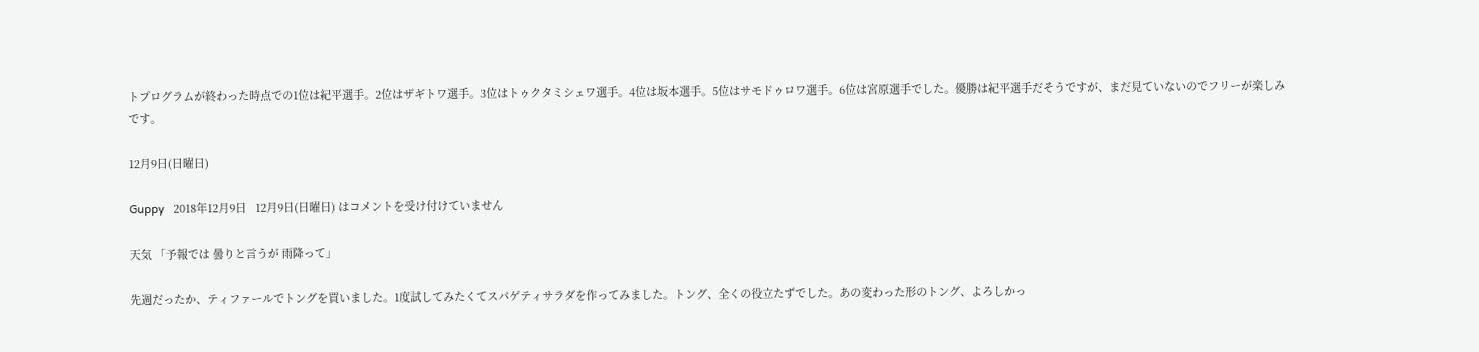トプログラムが終わった時点での1位は紀平選手。2位はザギトワ選手。3位はトゥクタミシェワ選手。4位は坂本選手。5位はサモドゥロワ選手。6位は宮原選手でした。優勝は紀平選手だそうですが、まだ見ていないのでフリーが楽しみです。

12月9日(日曜日)

Guppy   2018年12月9日   12月9日(日曜日) はコメントを受け付けていません

天気 「予報では 曇りと言うが 雨降って」

先週だったか、ティファールでトングを買いました。1度試してみたくてスパゲティサラダを作ってみました。トング、全くの役立たずでした。あの変わった形のトング、よろしかっ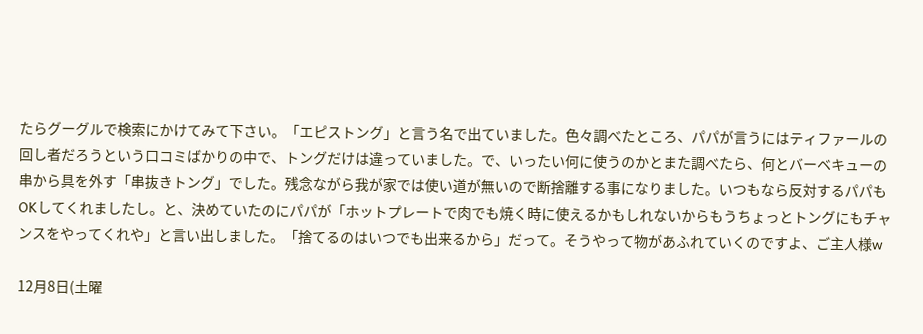たらグーグルで検索にかけてみて下さい。「エピストング」と言う名で出ていました。色々調べたところ、パパが言うにはティファールの回し者だろうという口コミばかりの中で、トングだけは違っていました。で、いったい何に使うのかとまた調べたら、何とバーベキューの串から具を外す「串抜きトング」でした。残念ながら我が家では使い道が無いので断捨離する事になりました。いつもなら反対するパパもOKしてくれましたし。と、決めていたのにパパが「ホットプレートで肉でも焼く時に使えるかもしれないからもうちょっとトングにもチャンスをやってくれや」と言い出しました。「捨てるのはいつでも出来るから」だって。そうやって物があふれていくのですよ、ご主人様w

12月8日(土曜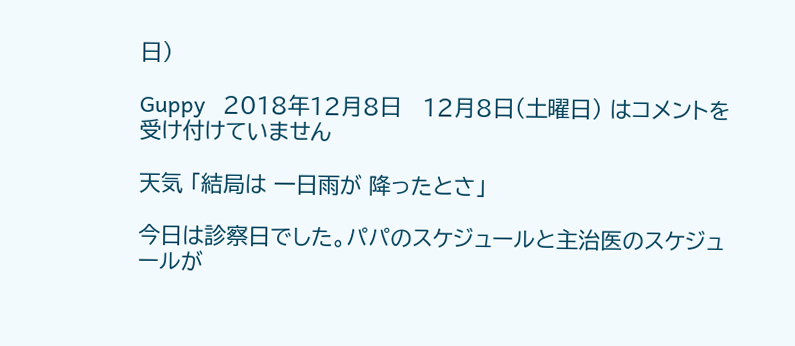日)

Guppy   2018年12月8日   12月8日(土曜日) はコメントを受け付けていません

天気 「結局は 一日雨が 降ったとさ」

今日は診察日でした。パパのスケジュールと主治医のスケジュールが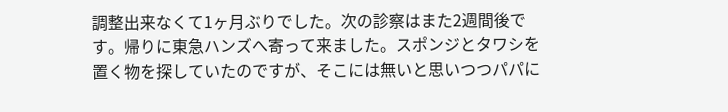調整出来なくて1ヶ月ぶりでした。次の診察はまた2週間後です。帰りに東急ハンズへ寄って来ました。スポンジとタワシを置く物を探していたのですが、そこには無いと思いつつパパに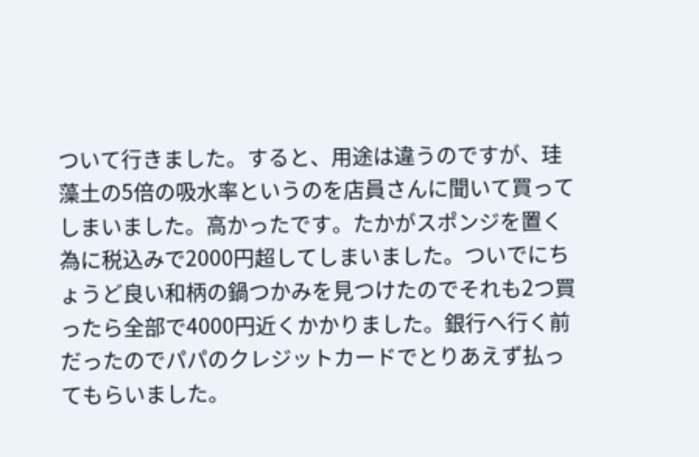ついて行きました。すると、用途は違うのですが、珪藻土の5倍の吸水率というのを店員さんに聞いて買ってしまいました。高かったです。たかがスポンジを置く為に税込みで2000円超してしまいました。ついでにちょうど良い和柄の鍋つかみを見つけたのでそれも2つ買ったら全部で4000円近くかかりました。銀行へ行く前だったのでパパのクレジットカードでとりあえず払ってもらいました。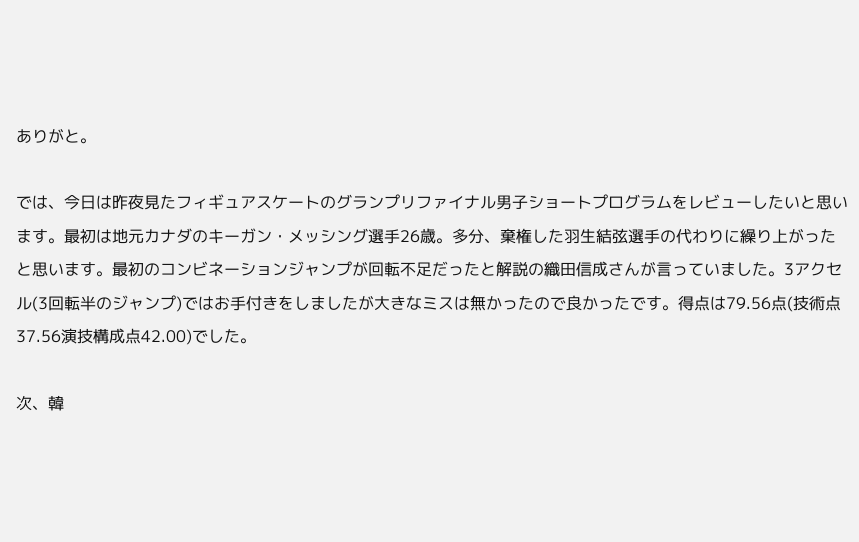ありがと。

では、今日は昨夜見たフィギュアスケートのグランプリファイナル男子ショートプログラムをレビューしたいと思います。最初は地元カナダのキーガン・メッシング選手26歳。多分、棄権した羽生結弦選手の代わりに繰り上がったと思います。最初のコンビネーションジャンプが回転不足だったと解説の織田信成さんが言っていました。3アクセル(3回転半のジャンプ)ではお手付きをしましたが大きなミスは無かったので良かったです。得点は79.56点(技術点37.56演技構成点42.00)でした。

次、韓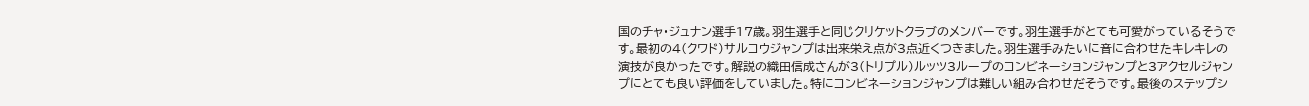国のチャ・ジュナン選手17歳。羽生選手と同じクリケットクラブのメンバーです。羽生選手がとても可愛がっているそうです。最初の4(クワド)サルコウジャンプは出来栄え点が3点近くつきました。羽生選手みたいに音に合わせたキレキレの演技が良かったです。解説の織田信成さんが3(トリプル)ルッツ3ループのコンビネーションジャンプと3アクセルジャンプにとても良い評価をしていました。特にコンビネーションジャンプは難しい組み合わせだそうです。最後のステップシ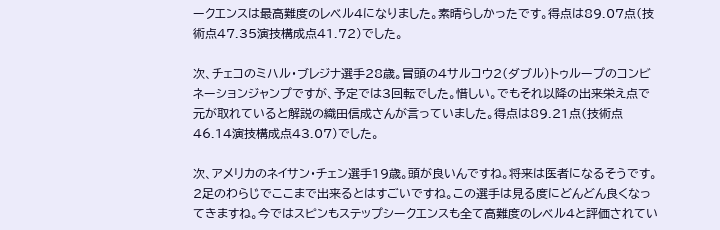ークエンスは最高難度のレベル4になりました。素晴らしかったです。得点は89.07点(技術点47.35演技構成点41.72)でした。

次、チェコのミハル・ブレジナ選手28歳。冒頭の4サルコウ2(ダブル)トゥループのコンビネーションジャンプですが、予定では3回転でした。惜しい。でもそれ以降の出来栄え点で元が取れていると解説の織田信成さんが言っていました。得点は89.21点(技術点46.14演技構成点43.07)でした。

次、アメリカのネイサン・チェン選手19歳。頭が良いんですね。将来は医者になるそうです。2足のわらじでここまで出来るとはすごいですね。この選手は見る度にどんどん良くなってきますね。今ではスピンもステップシークエンスも全て高難度のレベル4と評価されてい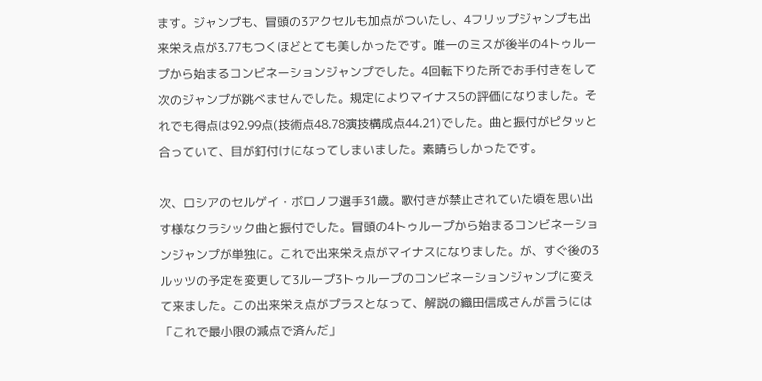ます。ジャンプも、冒頭の3アクセルも加点がついたし、4フリップジャンプも出来栄え点が3.77もつくほどとても美しかったです。唯一のミスが後半の4トゥループから始まるコンビネーションジャンプでした。4回転下りた所でお手付きをして次のジャンプが跳べませんでした。規定によりマイナス5の評価になりました。それでも得点は92.99点(技術点48.78演技構成点44.21)でした。曲と振付がピタッと合っていて、目が釘付けになってしまいました。素晴らしかったです。

次、ロシアのセルゲイ・ボロノフ選手31歳。歌付きが禁止されていた頃を思い出す様なクラシック曲と振付でした。冒頭の4トゥループから始まるコンビネーションジャンプが単独に。これで出来栄え点がマイナスになりました。が、すぐ後の3ルッツの予定を変更して3ループ3トゥループのコンビネーションジャンプに変えて来ました。この出来栄え点がプラスとなって、解説の織田信成さんが言うには「これで最小限の減点で済んだ」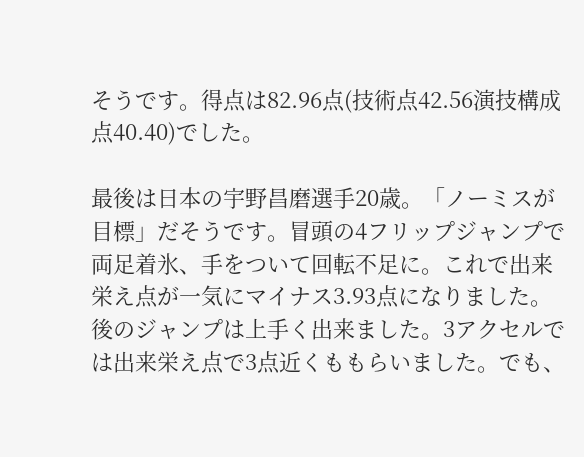そうです。得点は82.96点(技術点42.56演技構成点40.40)でした。

最後は日本の宇野昌磨選手20歳。「ノーミスが目標」だそうです。冒頭の4フリップジャンプで両足着氷、手をついて回転不足に。これで出来栄え点が一気にマイナス3.93点になりました。後のジャンプは上手く出来ました。3アクセルでは出来栄え点で3点近くももらいました。でも、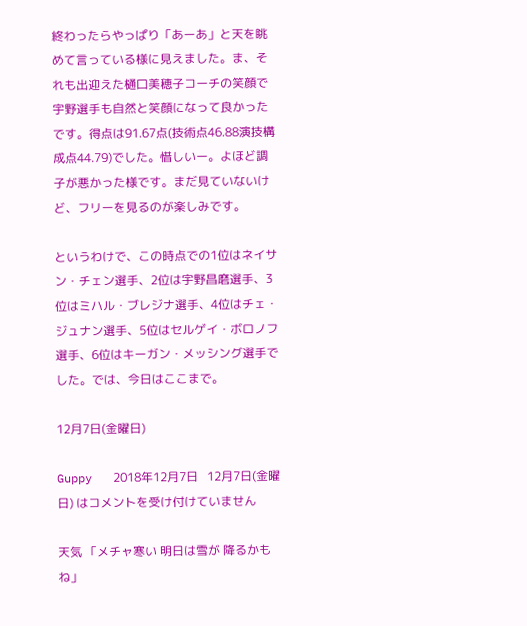終わったらやっぱり「あーあ」と天を眺めて言っている様に見えました。ま、それも出迎えた樋口美穂子コーチの笑顔で宇野選手も自然と笑顔になって良かったです。得点は91.67点(技術点46.88演技構成点44.79)でした。惜しいー。よほど調子が悪かった様です。まだ見ていないけど、フリーを見るのが楽しみです。

というわけで、この時点での1位はネイサン・チェン選手、2位は宇野昌磨選手、3位はミハル・ブレジナ選手、4位はチェ・ジュナン選手、5位はセルゲイ・ボロノフ選手、6位はキーガン・メッシング選手でした。では、今日はここまで。

12月7日(金曜日)

Guppy   2018年12月7日   12月7日(金曜日) はコメントを受け付けていません

天気 「メチャ寒い 明日は雪が 降るかもね」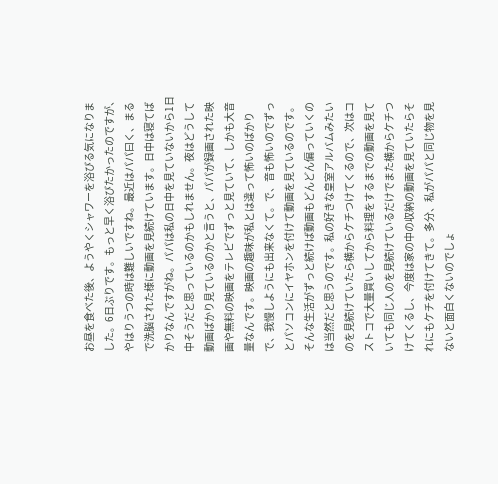お昼を食べた後、ようやくシャワーを浴びる気になりました。6日ぶりです。もっと早く浴びたかったのですが、やはりうつの時は難しいですね。最近はパパ曰く、まるで洗脳された様に動画を見続けています。日中は寝てばかりなんですがね。パパは私の日中を見ていないから1日中そうだと思っているのかもしれません。夜はどうして動画ばかり見ているのかと言うと、パパが録画された映画や無料の映画をテレビでずっと見ていて、しかも大音量なんです。映画の趣味が私とは違って怖いのばかりで、我慢しようにも出来なくて。で、音も怖いのでずっとパソコンにイヤホンを付けて動画を見ているのです。そんな生活がずっと続けば動画もどんどん偏っていくのは当然だと思うのです。私の好きな皇室アルバムみたいのを見続けていたら横からケチつけてくるので、次はコストコで大量買いしてから料理をするまでの動画を見ていても同じ人のを見続けているだけでまた横からケチつけてくるし、今度は家の中の収納の動画を見ていたらそれにもケチを付けてきて。多分、私がパパと同じ物を見ないと面白くないのでしょ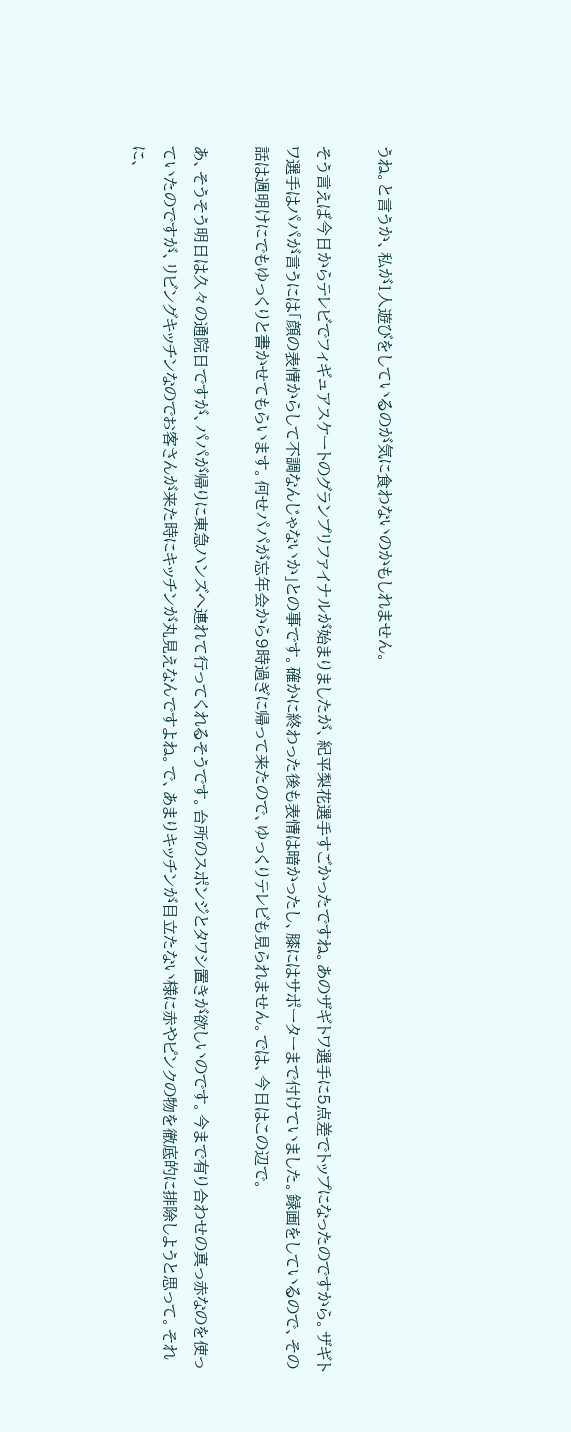うね。と言うか、私が1人遊びをしているのが気に食わないのかもしれません。

そう言えば今日からテレビでフィギュアスケートのグランプリファイナルが始まりましたが、紀平梨花選手すごかったですね。あのザギトワ選手に5点差でトップになったのですから。ザギトワ選手はパパが言うには「顔の表情からして不調なんじゃないか」との事です。確かに終わった後も表情は暗かったし、膝にはサポーターまで付けていました。録画をしているので、その話は週明けにでもゆっくりと書かせてもらいます。何せパパが忘年会から9時過ぎに帰って来たので、ゆっくりテレビも見られません。では、今日はこの辺で。

あ、そうそう明日は久々の通院日ですが、パパが帰りに東急ハンズへ連れて行ってくれるそうです。台所のスポンジとタワシ置きが欲しいのです。今まで有り合わせの真っ赤なのを使っていたのですが、リビングキッチンなのでお客さんが来た時にキッチンが丸見えなんですよね。で、あまりキッチンが目立たない様に赤やピンクの物を徹底的に排除しようと思って。それに、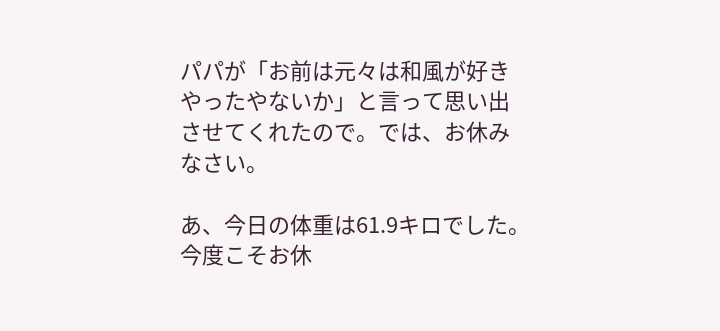パパが「お前は元々は和風が好きやったやないか」と言って思い出させてくれたので。では、お休みなさい。

あ、今日の体重は61.9キロでした。今度こそお休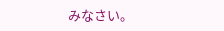みなさい。